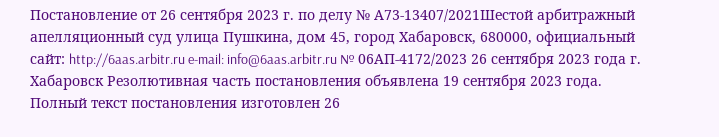Постановление от 26 сентября 2023 г. по делу № А73-13407/2021Шестой арбитражный апелляционный суд улица Пушкина, дом 45, город Хабаровск, 680000, официальный сайт: http://6aas.arbitr.ru e-mail: info@6aas.arbitr.ru № 06АП-4172/2023 26 сентября 2023 года г. Хабаровск Резолютивная часть постановления объявлена 19 сентября 2023 года. Полный текст постановления изготовлен 26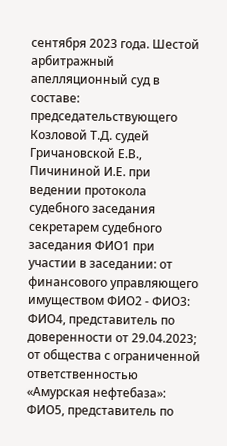сентября 2023 года. Шестой арбитражный апелляционный суд в составе: председательствующего Козловой Т.Д. судей Гричановской Е.В., Пичининой И.Е. при ведении протокола судебного заседания секретарем судебного заседания ФИО1 при участии в заседании: от финансового управляющего имуществом ФИО2 - ФИО3: ФИО4, представитель по доверенности от 29.04.2023; от общества с ограниченной ответственностью «Амурская нефтебаза»: ФИО5, представитель по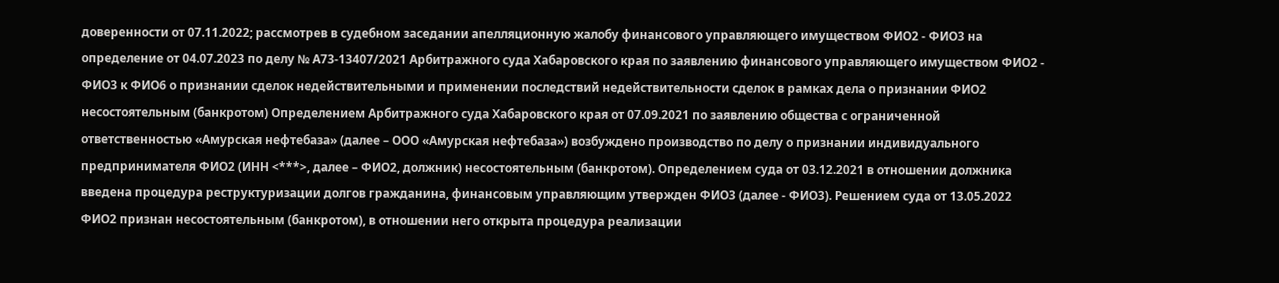доверенности от 07.11.2022; рассмотрев в судебном заседании апелляционную жалобу финансового управляющего имуществом ФИО2 - ФИО3 на определение от 04.07.2023 по делу № А73-13407/2021 Арбитражного суда Хабаровского края по заявлению финансового управляющего имуществом ФИО2 - ФИО3 к ФИО6 о признании сделок недействительными и применении последствий недействительности сделок в рамках дела о признании ФИО2 несостоятельным (банкротом) Определением Арбитражного суда Хабаровского края от 07.09.2021 по заявлению общества с ограниченной ответственностью «Амурская нефтебаза» (далее – ООО «Амурская нефтебаза») возбуждено производство по делу о признании индивидуального предпринимателя ФИО2 (ИНН <***>, далее – ФИО2, должник) несостоятельным (банкротом). Определением суда от 03.12.2021 в отношении должника введена процедура реструктуризации долгов гражданина, финансовым управляющим утвержден ФИО3 (далее - ФИО3). Решением суда от 13.05.2022 ФИО2 признан несостоятельным (банкротом), в отношении него открыта процедура реализации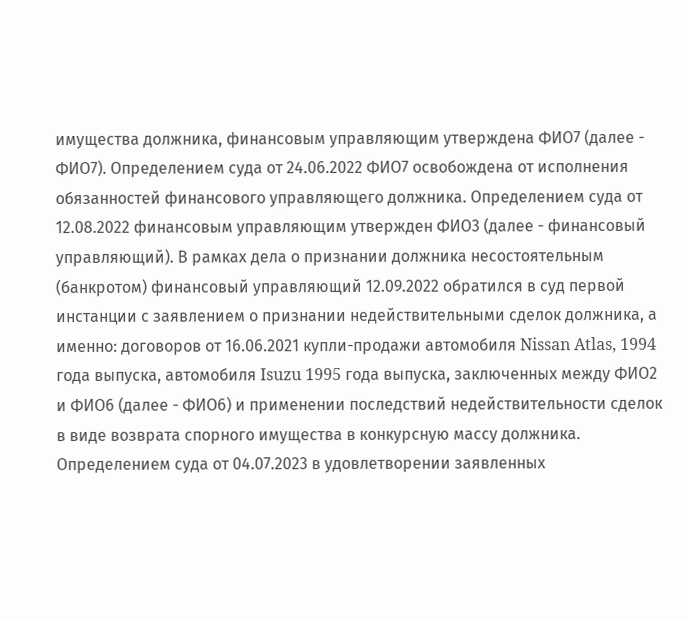имущества должника, финансовым управляющим утверждена ФИО7 (далее - ФИО7). Определением суда от 24.06.2022 ФИО7 освобождена от исполнения обязанностей финансового управляющего должника. Определением суда от 12.08.2022 финансовым управляющим утвержден ФИО3 (далее - финансовый управляющий). В рамках дела о признании должника несостоятельным (банкротом) финансовый управляющий 12.09.2022 обратился в суд первой инстанции с заявлением о признании недействительными сделок должника, а именно: договоров от 16.06.2021 купли-продажи автомобиля Nissan Atlas, 1994 года выпуска, автомобиля Isuzu 1995 года выпуска, заключенных между ФИО2 и ФИО6 (далее - ФИО6) и применении последствий недействительности сделок в виде возврата спорного имущества в конкурсную массу должника. Определением суда от 04.07.2023 в удовлетворении заявленных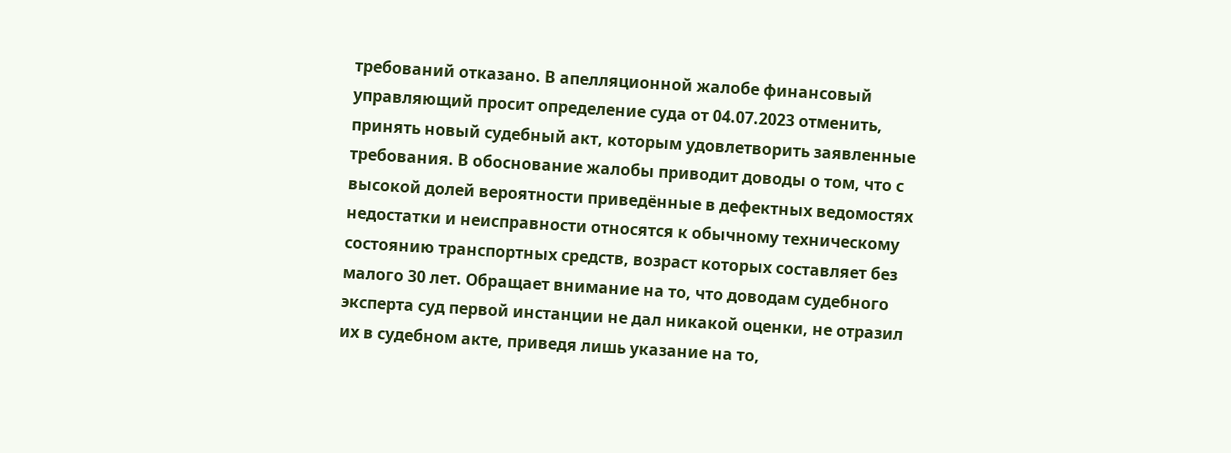требований отказано. В апелляционной жалобе финансовый управляющий просит определение суда от 04.07.2023 отменить, принять новый судебный акт, которым удовлетворить заявленные требования. В обоснование жалобы приводит доводы о том, что с высокой долей вероятности приведённые в дефектных ведомостях недостатки и неисправности относятся к обычному техническому состоянию транспортных средств, возраст которых составляет без малого 30 лет. Обращает внимание на то, что доводам судебного эксперта суд первой инстанции не дал никакой оценки, не отразил их в судебном акте, приведя лишь указание на то,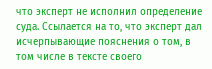что эксперт не исполнил определение суда. Ссылается на то, что эксперт дал исчерпывающие пояснения о том, в том числе в тексте своего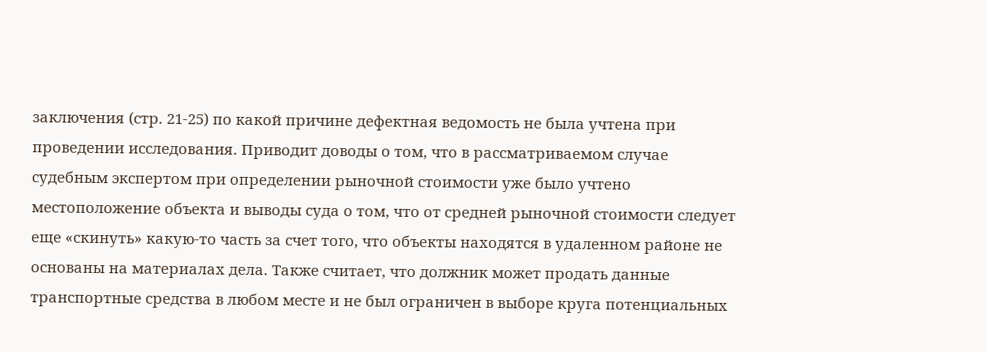заключения (стр. 21-25) по какой причине дефектная ведомость не была учтена при проведении исследования. Приводит доводы о том, что в рассматриваемом случае судебным экспертом при определении рыночной стоимости уже было учтено местоположение объекта и выводы суда о том, что от средней рыночной стоимости следует еще «скинуть» какую-то часть за счет того, что объекты находятся в удаленном районе не основаны на материалах дела. Также считает, что должник может продать данные транспортные средства в любом месте и не был ограничен в выборе круга потенциальных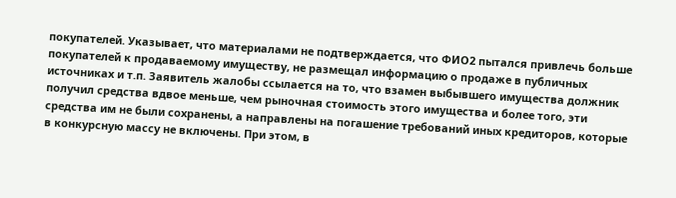покупателей. Указывает, что материалами не подтверждается, что ФИО2 пытался привлечь больше покупателей к продаваемому имуществу, не размещал информацию о продаже в публичных источниках и т.п. Заявитель жалобы ссылается на то, что взамен выбывшего имущества должник получил средства вдвое меньше, чем рыночная стоимость этого имущества и более того, эти средства им не были сохранены, а направлены на погашение требований иных кредиторов, которые в конкурсную массу не включены. При этом, в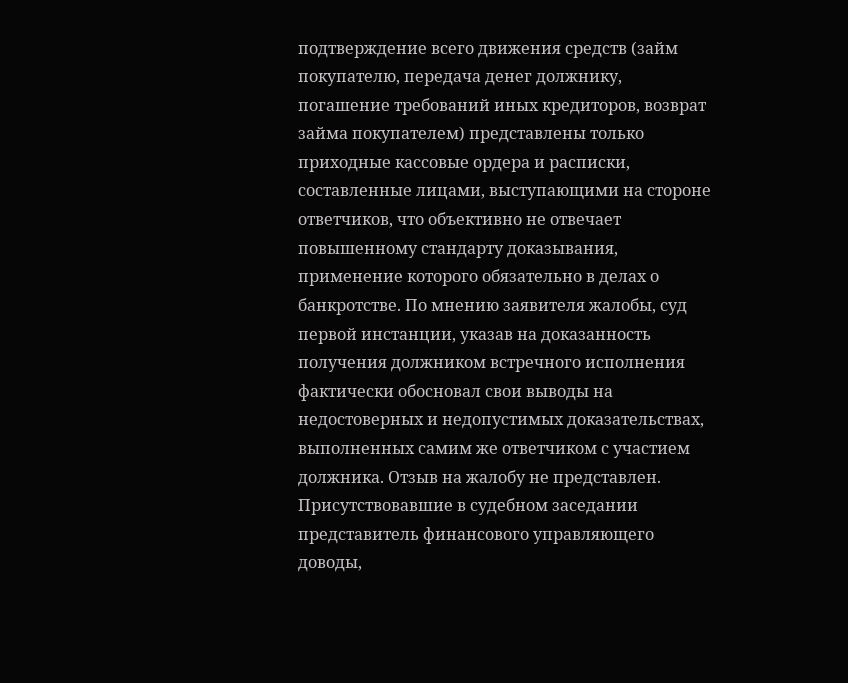подтверждение всего движения средств (займ покупателю, передача денег должнику, погашение требований иных кредиторов, возврат займа покупателем) представлены только приходные кассовые ордера и расписки, составленные лицами, выступающими на стороне ответчиков, что объективно не отвечает повышенному стандарту доказывания, применение которого обязательно в делах о банкротстве. По мнению заявителя жалобы, суд первой инстанции, указав на доказанность получения должником встречного исполнения фактически обосновал свои выводы на недостоверных и недопустимых доказательствах, выполненных самим же ответчиком с участием должника. Отзыв на жалобу не представлен. Присутствовавшие в судебном заседании представитель финансового управляющего доводы,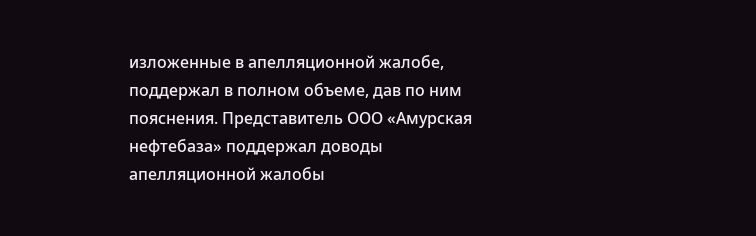изложенные в апелляционной жалобе, поддержал в полном объеме, дав по ним пояснения. Представитель ООО «Амурская нефтебаза» поддержал доводы апелляционной жалобы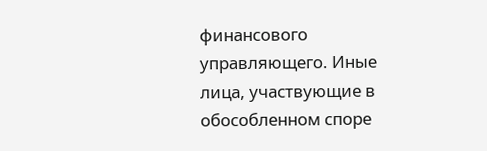финансового управляющего. Иные лица, участвующие в обособленном споре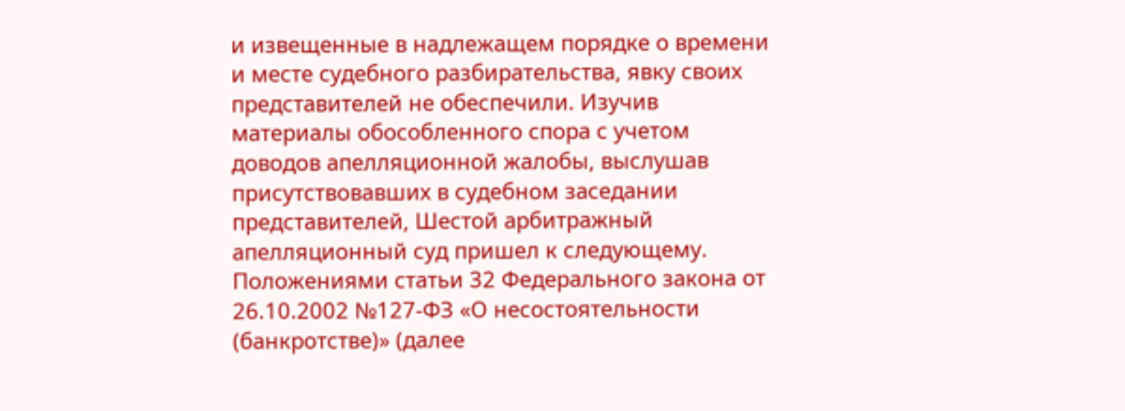и извещенные в надлежащем порядке о времени и месте судебного разбирательства, явку своих представителей не обеспечили. Изучив материалы обособленного спора с учетом доводов апелляционной жалобы, выслушав присутствовавших в судебном заседании представителей, Шестой арбитражный апелляционный суд пришел к следующему. Положениями статьи 32 Федерального закона от 26.10.2002 №127-ФЗ «О несостоятельности (банкротстве)» (далее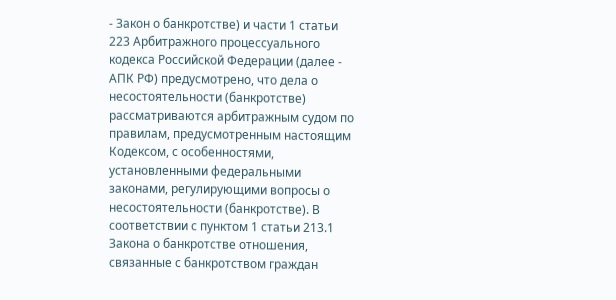- Закон о банкротстве) и части 1 статьи 223 Арбитражного процессуального кодекса Российской Федерации (далее - АПК РФ) предусмотрено, что дела о несостоятельности (банкротстве) рассматриваются арбитражным судом по правилам, предусмотренным настоящим Кодексом, с особенностями, установленными федеральными законами, регулирующими вопросы о несостоятельности (банкротстве). В соответствии с пунктом 1 статьи 213.1 Закона о банкротстве отношения, связанные с банкротством граждан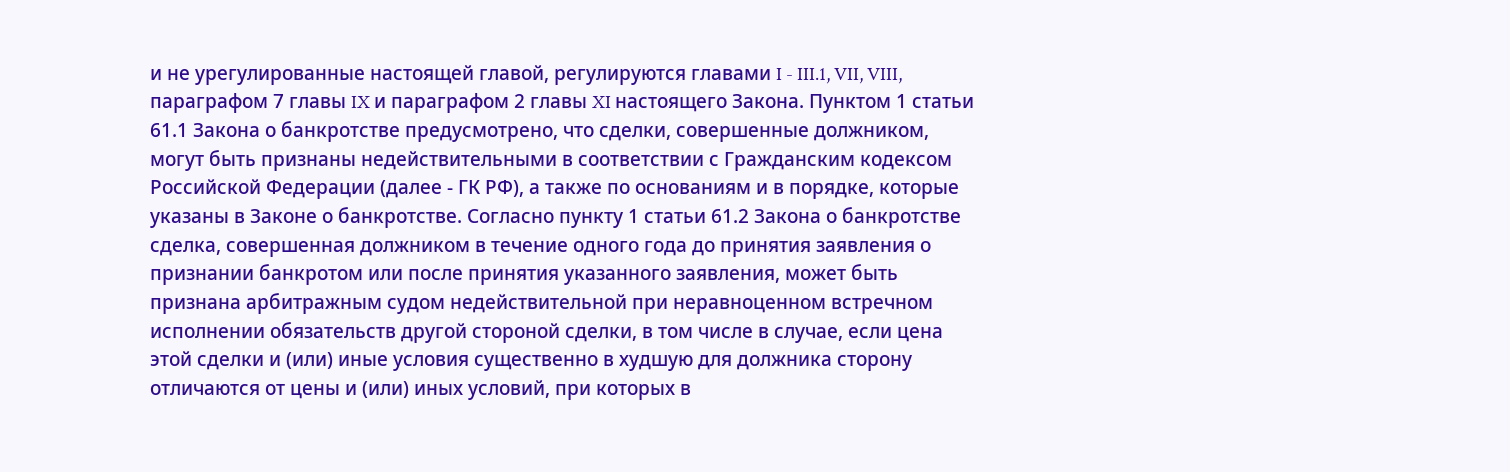и не урегулированные настоящей главой, регулируются главами I - III.1, VII, VIII, параграфом 7 главы IX и параграфом 2 главы XI настоящего Закона. Пунктом 1 статьи 61.1 Закона о банкротстве предусмотрено, что сделки, совершенные должником, могут быть признаны недействительными в соответствии с Гражданским кодексом Российской Федерации (далее - ГК РФ), а также по основаниям и в порядке, которые указаны в Законе о банкротстве. Согласно пункту 1 статьи 61.2 Закона о банкротстве сделка, совершенная должником в течение одного года до принятия заявления о признании банкротом или после принятия указанного заявления, может быть признана арбитражным судом недействительной при неравноценном встречном исполнении обязательств другой стороной сделки, в том числе в случае, если цена этой сделки и (или) иные условия существенно в худшую для должника сторону отличаются от цены и (или) иных условий, при которых в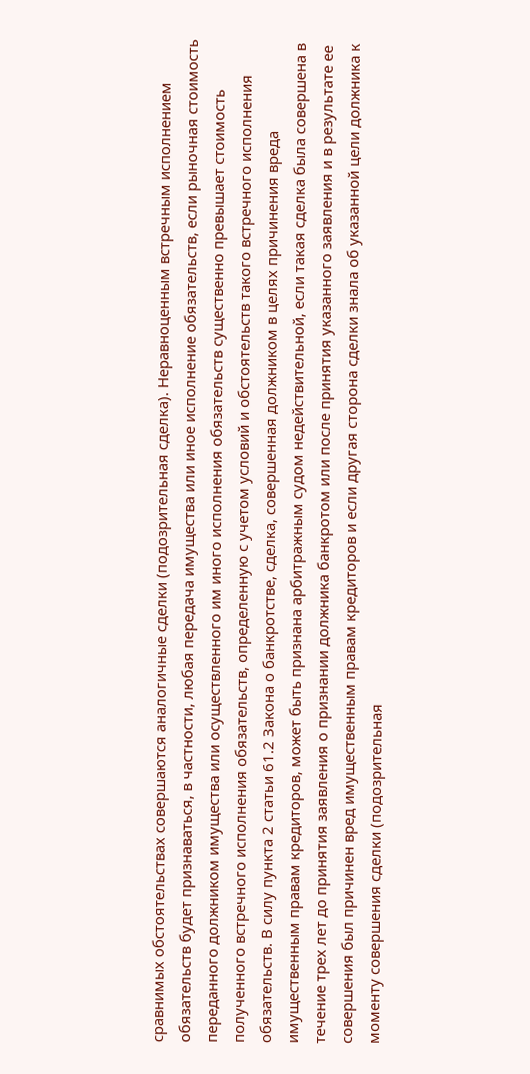сравнимых обстоятельствах совершаются аналогичные сделки (подозрительная сделка). Неравноценным встречным исполнением обязательств будет признаваться, в частности, любая передача имущества или иное исполнение обязательств, если рыночная стоимость переданного должником имущества или осуществленного им иного исполнения обязательств существенно превышает стоимость полученного встречного исполнения обязательств, определенную с учетом условий и обстоятельств такого встречного исполнения обязательств. В силу пункта 2 статьи 61.2 Закона о банкротстве, сделка, совершенная должником в целях причинения вреда имущественным правам кредиторов, может быть признана арбитражным судом недействительной, если такая сделка была совершена в течение трех лет до принятия заявления о признании должника банкротом или после принятия указанного заявления и в результате ее совершения был причинен вред имущественным правам кредиторов и если другая сторона сделки знала об указанной цели должника к моменту совершения сделки (подозрительная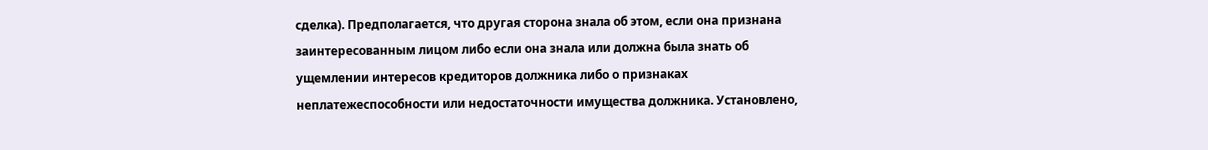сделка). Предполагается, что другая сторона знала об этом, если она признана заинтересованным лицом либо если она знала или должна была знать об ущемлении интересов кредиторов должника либо о признаках неплатежеспособности или недостаточности имущества должника. Установлено,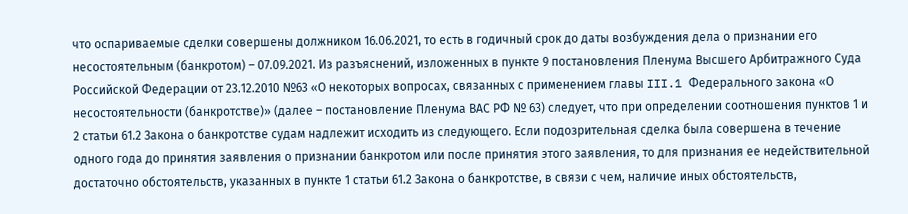что оспариваемые сделки совершены должником 16.06.2021, то есть в годичный срок до даты возбуждения дела о признании его несостоятельным (банкротом) – 07.09.2021. Из разъяснений, изложенных в пункте 9 постановления Пленума Высшего Арбитражного Суда Российской Федерации от 23.12.2010 №63 «О некоторых вопросах, связанных с применением главы III.1 Федерального закона «О несостоятельности (банкротстве)» (далее – постановление Пленума ВАС РФ № 63) следует, что при определении соотношения пунктов 1 и 2 статьи 61.2 Закона о банкротстве судам надлежит исходить из следующего. Если подозрительная сделка была совершена в течение одного года до принятия заявления о признании банкротом или после принятия этого заявления, то для признания ее недействительной достаточно обстоятельств, указанных в пункте 1 статьи 61.2 Закона о банкротстве, в связи с чем, наличие иных обстоятельств,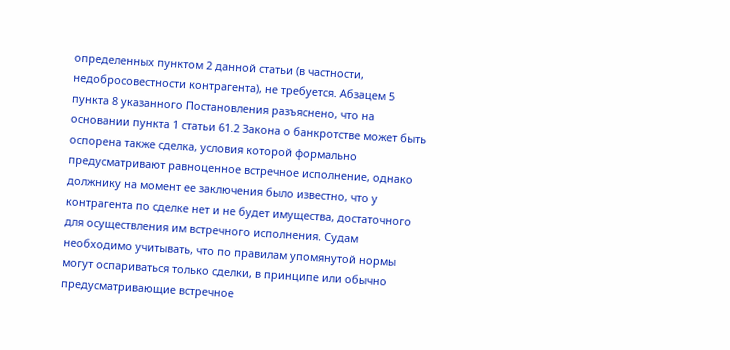определенных пунктом 2 данной статьи (в частности, недобросовестности контрагента), не требуется. Абзацем 5 пункта 8 указанного Постановления разъяснено, что на основании пункта 1 статьи 61.2 Закона о банкротстве может быть оспорена также сделка, условия которой формально предусматривают равноценное встречное исполнение, однако должнику на момент ее заключения было известно, что у контрагента по сделке нет и не будет имущества, достаточного для осуществления им встречного исполнения. Судам необходимо учитывать, что по правилам упомянутой нормы могут оспариваться только сделки, в принципе или обычно предусматривающие встречное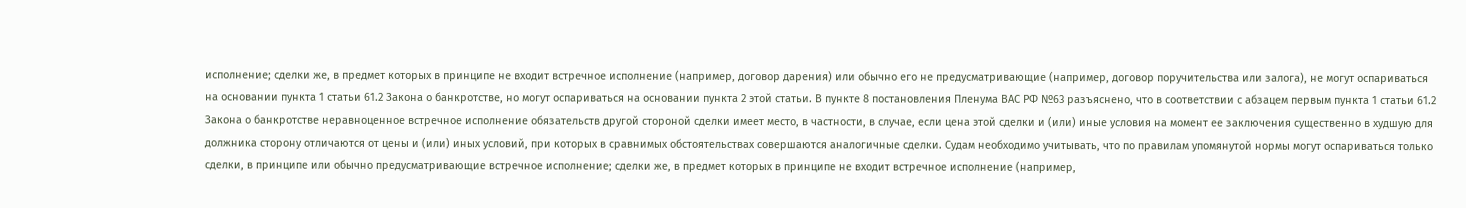исполнение; сделки же, в предмет которых в принципе не входит встречное исполнение (например, договор дарения) или обычно его не предусматривающие (например, договор поручительства или залога), не могут оспариваться на основании пункта 1 статьи 61.2 Закона о банкротстве, но могут оспариваться на основании пункта 2 этой статьи. В пункте 8 постановления Пленума ВАС РФ №63 разъяснено, что в соответствии с абзацем первым пункта 1 статьи 61.2 Закона о банкротстве неравноценное встречное исполнение обязательств другой стороной сделки имеет место, в частности, в случае, если цена этой сделки и (или) иные условия на момент ее заключения существенно в худшую для должника сторону отличаются от цены и (или) иных условий, при которых в сравнимых обстоятельствах совершаются аналогичные сделки. Судам необходимо учитывать, что по правилам упомянутой нормы могут оспариваться только сделки, в принципе или обычно предусматривающие встречное исполнение; сделки же, в предмет которых в принципе не входит встречное исполнение (например,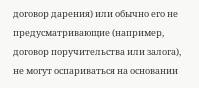договор дарения) или обычно его не предусматривающие (например, договор поручительства или залога), не могут оспариваться на основании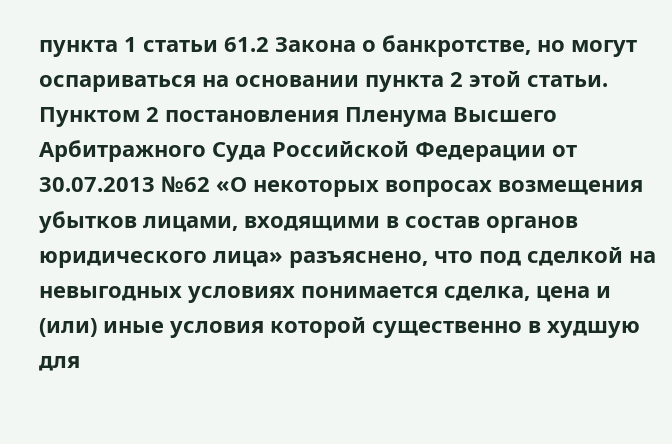пункта 1 статьи 61.2 Закона о банкротстве, но могут оспариваться на основании пункта 2 этой статьи. Пунктом 2 постановления Пленума Высшего Арбитражного Суда Российской Федерации от 30.07.2013 №62 «О некоторых вопросах возмещения убытков лицами, входящими в состав органов юридического лица» разъяснено, что под сделкой на невыгодных условиях понимается сделка, цена и (или) иные условия которой существенно в худшую для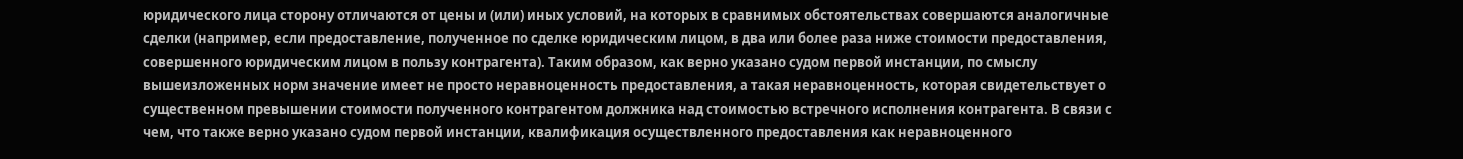юридического лица сторону отличаются от цены и (или) иных условий, на которых в сравнимых обстоятельствах совершаются аналогичные сделки (например, если предоставление, полученное по сделке юридическим лицом, в два или более раза ниже стоимости предоставления, совершенного юридическим лицом в пользу контрагента). Таким образом, как верно указано судом первой инстанции, по смыслу вышеизложенных норм значение имеет не просто неравноценность предоставления, а такая неравноценность, которая свидетельствует о существенном превышении стоимости полученного контрагентом должника над стоимостью встречного исполнения контрагента. В связи с чем, что также верно указано судом первой инстанции, квалификация осуществленного предоставления как неравноценного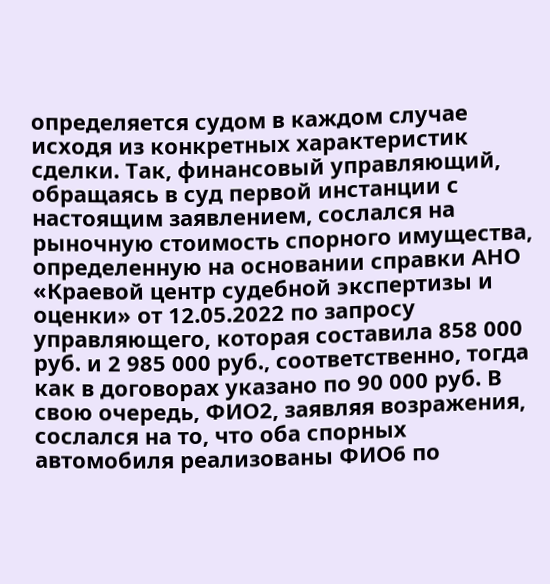определяется судом в каждом случае исходя из конкретных характеристик сделки. Так, финансовый управляющий, обращаясь в суд первой инстанции с настоящим заявлением, сослался на рыночную стоимость спорного имущества, определенную на основании справки АНО «Краевой центр судебной экспертизы и оценки» от 12.05.2022 по запросу управляющего, которая составила 858 000 руб. и 2 985 000 руб., соответственно, тогда как в договорах указано по 90 000 руб. В свою очередь, ФИО2, заявляя возражения, сослался на то, что оба спорных автомобиля реализованы ФИО6 по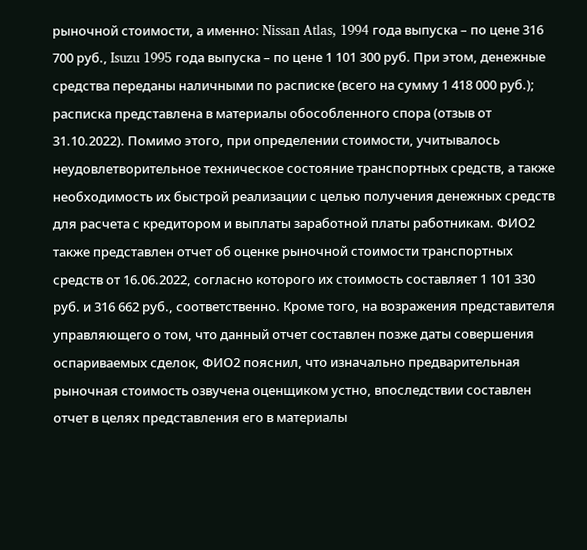рыночной стоимости, а именно: Nissan Atlas, 1994 года выпуска – по цене 316 700 руб., Isuzu 1995 года выпуска – по цене 1 101 300 руб. При этом, денежные средства переданы наличными по расписке (всего на сумму 1 418 000 руб.); расписка представлена в материалы обособленного спора (отзыв от 31.10.2022). Помимо этого, при определении стоимости, учитывалось неудовлетворительное техническое состояние транспортных средств, а также необходимость их быстрой реализации с целью получения денежных средств для расчета с кредитором и выплаты заработной платы работникам. ФИО2 также представлен отчет об оценке рыночной стоимости транспортных средств от 16.06.2022, согласно которого их стоимость составляет 1 101 330 руб. и 316 662 руб., соответственно. Кроме того, на возражения представителя управляющего о том, что данный отчет составлен позже даты совершения оспариваемых сделок, ФИО2 пояснил, что изначально предварительная рыночная стоимость озвучена оценщиком устно, впоследствии составлен отчет в целях представления его в материалы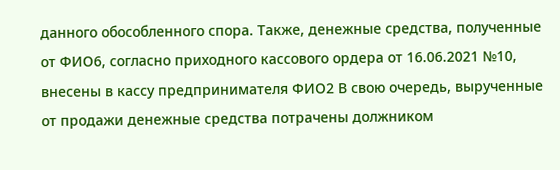данного обособленного спора. Также, денежные средства, полученные от ФИО6, согласно приходного кассового ордера от 16.06.2021 №10, внесены в кассу предпринимателя ФИО2 В свою очередь, вырученные от продажи денежные средства потрачены должником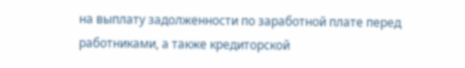на выплату задолженности по заработной плате перед работниками, а также кредиторской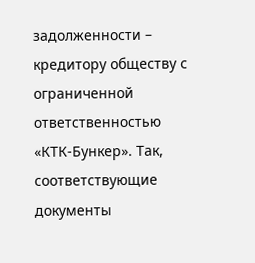задолженности – кредитору обществу с ограниченной ответственностью «КТК-Бункер». Так, соответствующие документы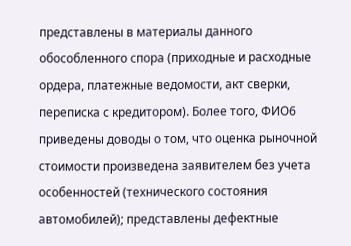представлены в материалы данного обособленного спора (приходные и расходные ордера, платежные ведомости, акт сверки, переписка с кредитором). Более того, ФИО6 приведены доводы о том, что оценка рыночной стоимости произведена заявителем без учета особенностей (технического состояния автомобилей); представлены дефектные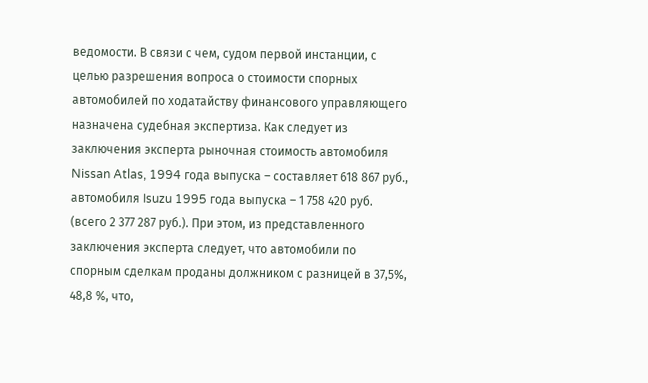ведомости. В связи с чем, судом первой инстанции, с целью разрешения вопроса о стоимости спорных автомобилей по ходатайству финансового управляющего назначена судебная экспертиза. Как следует из заключения эксперта рыночная стоимость автомобиля Nissan Atlas, 1994 года выпуска – составляет 618 867 руб., автомобиля Isuzu 1995 года выпуска – 1 758 420 руб. (всего 2 377 287 руб.). При этом, из представленного заключения эксперта следует, что автомобили по спорным сделкам проданы должником с разницей в 37,5%, 48,8 %, что,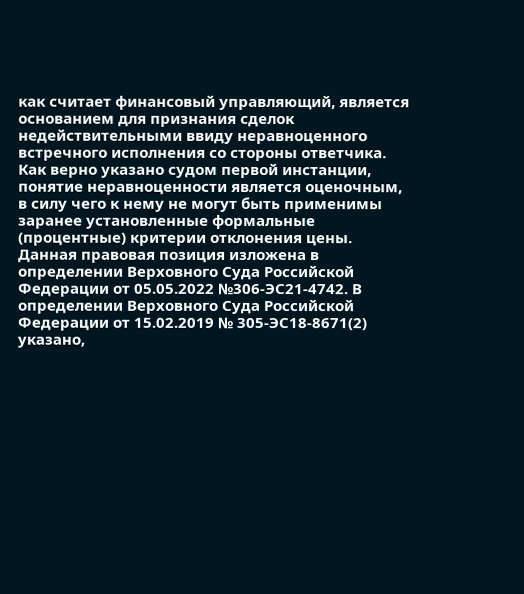как считает финансовый управляющий, является основанием для признания сделок недействительными ввиду неравноценного встречного исполнения со стороны ответчика. Как верно указано судом первой инстанции, понятие неравноценности является оценочным, в силу чего к нему не могут быть применимы заранее установленные формальные (процентные) критерии отклонения цены. Данная правовая позиция изложена в определении Верховного Суда Российской Федерации от 05.05.2022 №306-ЭС21-4742. В определении Верховного Суда Российской Федерации от 15.02.2019 № 305-ЭС18-8671(2) указано,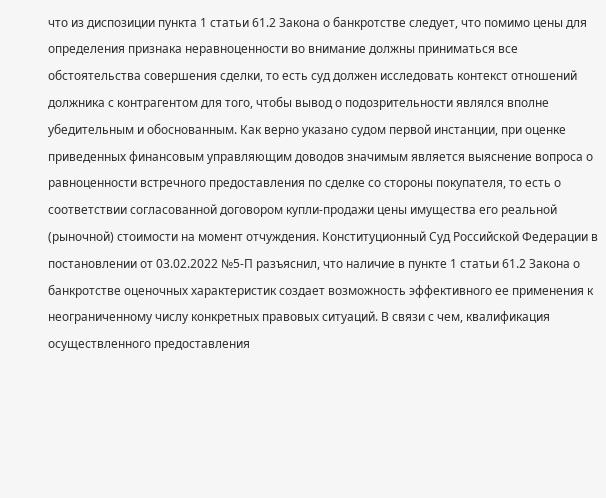что из диспозиции пункта 1 статьи 61.2 Закона о банкротстве следует, что помимо цены для определения признака неравноценности во внимание должны приниматься все обстоятельства совершения сделки, то есть суд должен исследовать контекст отношений должника с контрагентом для того, чтобы вывод о подозрительности являлся вполне убедительным и обоснованным. Как верно указано судом первой инстанции, при оценке приведенных финансовым управляющим доводов значимым является выяснение вопроса о равноценности встречного предоставления по сделке со стороны покупателя, то есть о соответствии согласованной договором купли-продажи цены имущества его реальной (рыночной) стоимости на момент отчуждения. Конституционный Суд Российской Федерации в постановлении от 03.02.2022 №5-П разъяснил, что наличие в пункте 1 статьи 61.2 Закона о банкротстве оценочных характеристик создает возможность эффективного ее применения к неограниченному числу конкретных правовых ситуаций. В связи с чем, квалификация осуществленного предоставления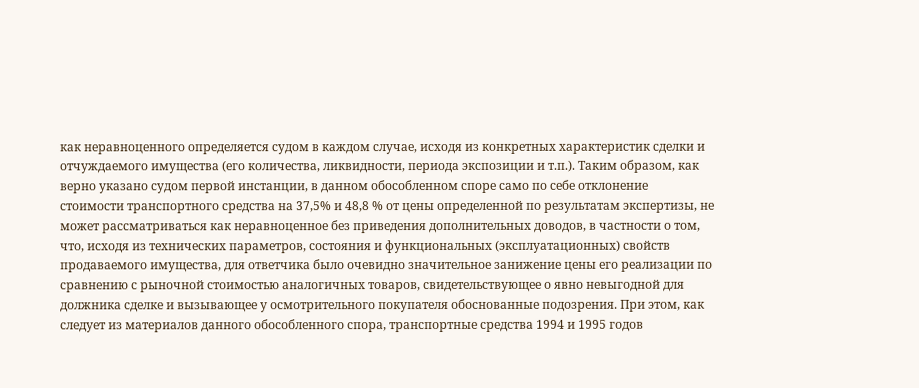как неравноценного определяется судом в каждом случае, исходя из конкретных характеристик сделки и отчуждаемого имущества (его количества, ликвидности, периода экспозиции и т.п.). Таким образом, как верно указано судом первой инстанции, в данном обособленном споре само по себе отклонение стоимости транспортного средства на 37,5% и 48,8 % от цены определенной по результатам экспертизы, не может рассматриваться как неравноценное без приведения дополнительных доводов, в частности о том, что, исходя из технических параметров, состояния и функциональных (эксплуатационных) свойств продаваемого имущества, для ответчика было очевидно значительное занижение цены его реализации по сравнению с рыночной стоимостью аналогичных товаров, свидетельствующее о явно невыгодной для должника сделке и вызывающее у осмотрительного покупателя обоснованные подозрения. При этом, как следует из материалов данного обособленного спора, транспортные средства 1994 и 1995 годов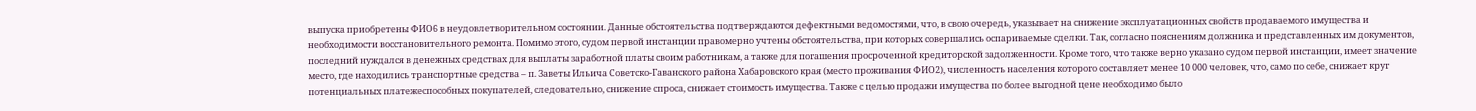выпуска приобретены ФИО6 в неудовлетворительном состоянии. Данные обстоятельства подтверждаются дефектными ведомостями, что, в свою очередь, указывает на снижение эксплуатационных свойств продаваемого имущества и необходимости восстановительного ремонта. Помимо этого, судом первой инстанции правомерно учтены обстоятельства, при которых совершались оспариваемые сделки. Так, согласно пояснениям должника и представленных им документов, последний нуждался в денежных средствах для выплаты заработной платы своим работникам, а также для погашения просроченной кредиторской задолженности. Кроме того, что также верно указано судом первой инстанции, имеет значение место, где находились транспортные средства – п. Заветы Ильича Советско-Гаванского района Хабаровского края (место проживания ФИО2), численность населения которого составляет менее 10 000 человек, что, само по себе, снижает круг потенциальных платежеспособных покупателей, следовательно, снижение спроса, снижает стоимость имущества. Также с целью продажи имущества по более выгодной цене необходимо было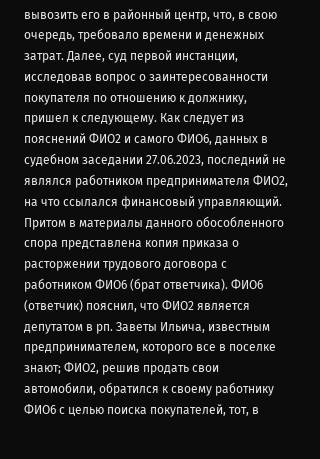вывозить его в районный центр, что, в свою очередь, требовало времени и денежных затрат. Далее, суд первой инстанции, исследовав вопрос о заинтересованности покупателя по отношению к должнику, пришел к следующему. Как следует из пояснений ФИО2 и самого ФИО6, данных в судебном заседании 27.06.2023, последний не являлся работником предпринимателя ФИО2, на что ссылался финансовый управляющий. Притом в материалы данного обособленного спора представлена копия приказа о расторжении трудового договора с работником ФИО6 (брат ответчика). ФИО6 (ответчик) пояснил, что ФИО2 является депутатом в рп. Заветы Ильича, известным предпринимателем, которого все в поселке знают; ФИО2, решив продать свои автомобили, обратился к своему работнику ФИО6 с целью поиска покупателей, тот, в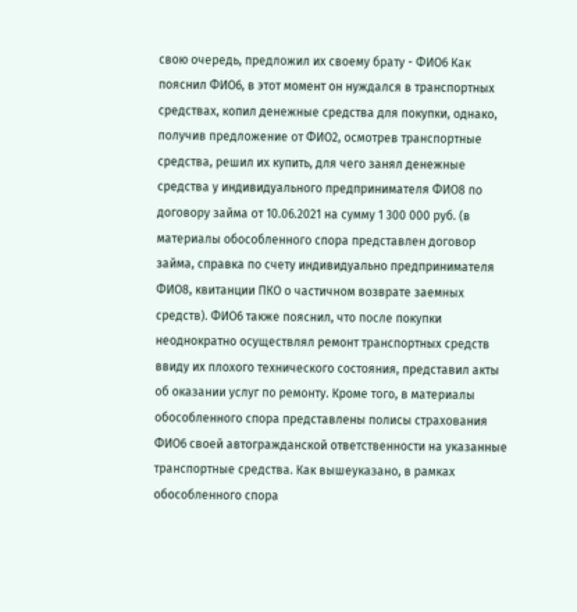свою очередь, предложил их своему брату - ФИО6 Как пояснил ФИО6, в этот момент он нуждался в транспортных средствах, копил денежные средства для покупки, однако, получив предложение от ФИО2, осмотрев транспортные средства, решил их купить, для чего занял денежные средства у индивидуального предпринимателя ФИО8 по договору займа от 10.06.2021 на сумму 1 300 000 руб. (в материалы обособленного спора представлен договор займа, справка по счету индивидуально предпринимателя ФИО8, квитанции ПКО о частичном возврате заемных средств). ФИО6 также пояснил, что после покупки неоднократно осуществлял ремонт транспортных средств ввиду их плохого технического состояния, представил акты об оказании услуг по ремонту. Кроме того, в материалы обособленного спора представлены полисы страхования ФИО6 своей автогражданской ответственности на указанные транспортные средства. Как вышеуказано, в рамках обособленного спора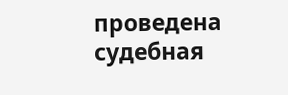проведена судебная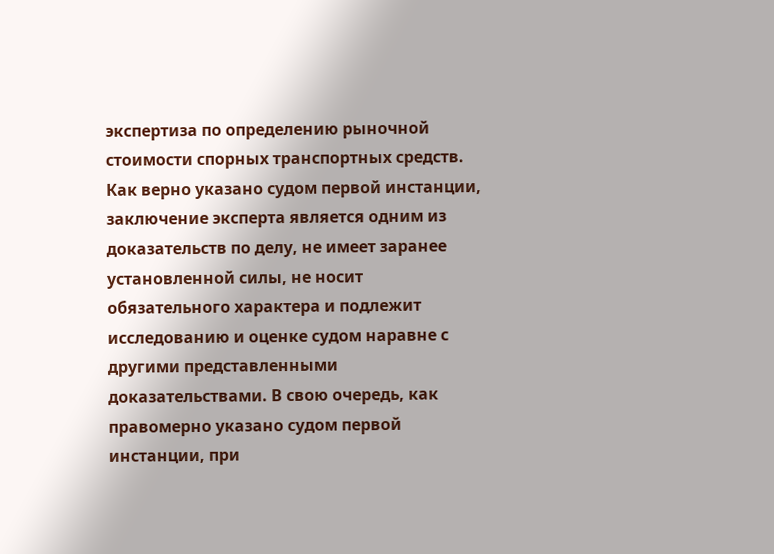экспертиза по определению рыночной стоимости спорных транспортных средств. Как верно указано судом первой инстанции, заключение эксперта является одним из доказательств по делу, не имеет заранее установленной силы, не носит обязательного характера и подлежит исследованию и оценке судом наравне с другими представленными доказательствами. В свою очередь, как правомерно указано судом первой инстанции, при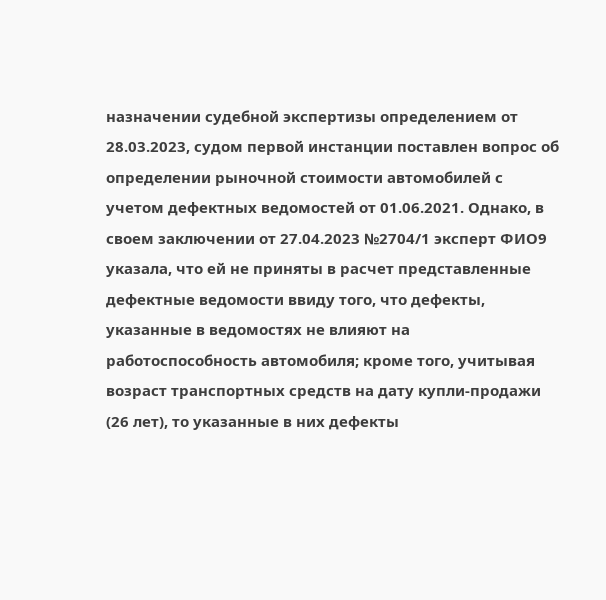назначении судебной экспертизы определением от 28.03.2023, судом первой инстанции поставлен вопрос об определении рыночной стоимости автомобилей с учетом дефектных ведомостей от 01.06.2021. Однако, в своем заключении от 27.04.2023 №2704/1 эксперт ФИО9 указала, что ей не приняты в расчет представленные дефектные ведомости ввиду того, что дефекты, указанные в ведомостях не влияют на работоспособность автомобиля; кроме того, учитывая возраст транспортных средств на дату купли-продажи (26 лет), то указанные в них дефекты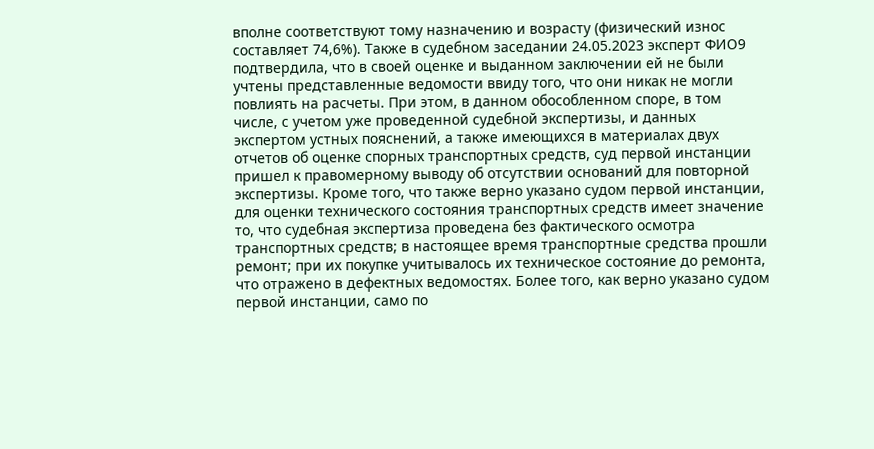вполне соответствуют тому назначению и возрасту (физический износ составляет 74,6%). Также в судебном заседании 24.05.2023 эксперт ФИО9 подтвердила, что в своей оценке и выданном заключении ей не были учтены представленные ведомости ввиду того, что они никак не могли повлиять на расчеты. При этом, в данном обособленном споре, в том числе, с учетом уже проведенной судебной экспертизы, и данных экспертом устных пояснений, а также имеющихся в материалах двух отчетов об оценке спорных транспортных средств, суд первой инстанции пришел к правомерному выводу об отсутствии оснований для повторной экспертизы. Кроме того, что также верно указано судом первой инстанции, для оценки технического состояния транспортных средств имеет значение то, что судебная экспертиза проведена без фактического осмотра транспортных средств; в настоящее время транспортные средства прошли ремонт; при их покупке учитывалось их техническое состояние до ремонта, что отражено в дефектных ведомостях. Более того, как верно указано судом первой инстанции, само по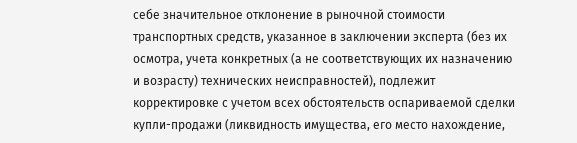себе значительное отклонение в рыночной стоимости транспортных средств, указанное в заключении эксперта (без их осмотра, учета конкретных (а не соответствующих их назначению и возрасту) технических неисправностей), подлежит корректировке с учетом всех обстоятельств оспариваемой сделки купли-продажи (ликвидность имущества, его место нахождение,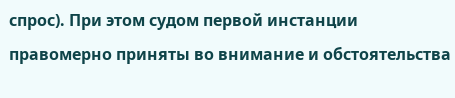спрос). При этом судом первой инстанции правомерно приняты во внимание и обстоятельства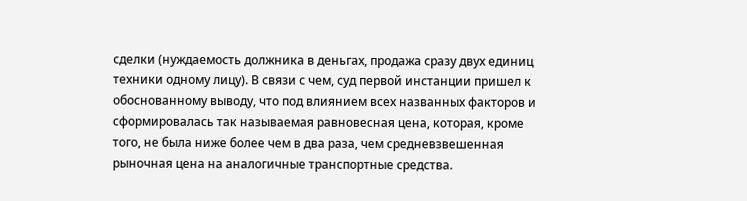сделки (нуждаемость должника в деньгах, продажа сразу двух единиц техники одному лицу). В связи с чем, суд первой инстанции пришел к обоснованному выводу, что под влиянием всех названных факторов и сформировалась так называемая равновесная цена, которая, кроме того, не была ниже более чем в два раза, чем средневзвешенная рыночная цена на аналогичные транспортные средства.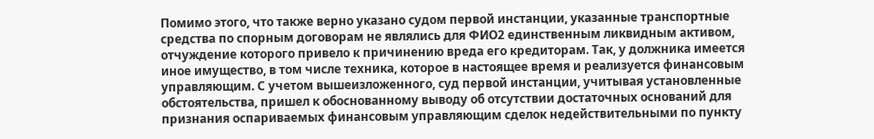Помимо этого, что также верно указано судом первой инстанции, указанные транспортные средства по спорным договорам не являлись для ФИО2 единственным ликвидным активом, отчуждение которого привело к причинению вреда его кредиторам. Так, у должника имеется иное имущество, в том числе техника, которое в настоящее время и реализуется финансовым управляющим. С учетом вышеизложенного, суд первой инстанции, учитывая установленные обстоятельства, пришел к обоснованному выводу об отсутствии достаточных оснований для признания оспариваемых финансовым управляющим сделок недействительными по пункту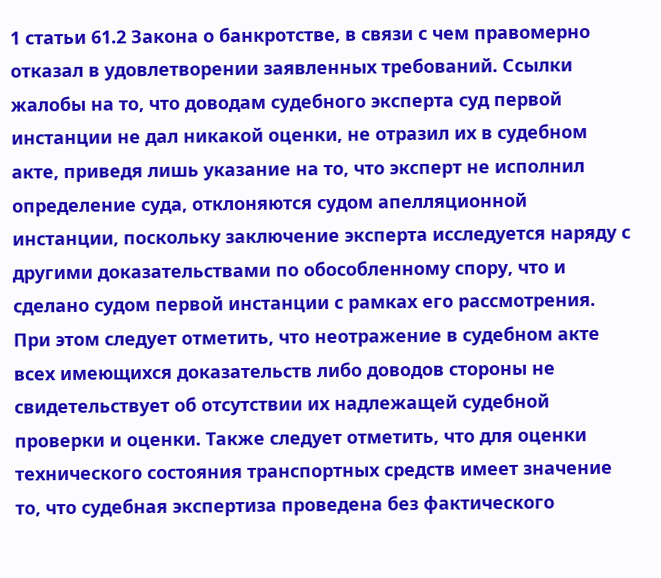1 статьи 61.2 Закона о банкротстве, в связи с чем правомерно отказал в удовлетворении заявленных требований. Ссылки жалобы на то, что доводам судебного эксперта суд первой инстанции не дал никакой оценки, не отразил их в судебном акте, приведя лишь указание на то, что эксперт не исполнил определение суда, отклоняются судом апелляционной инстанции, поскольку заключение эксперта исследуется наряду с другими доказательствами по обособленному спору, что и сделано судом первой инстанции с рамках его рассмотрения. При этом следует отметить, что неотражение в судебном акте всех имеющихся доказательств либо доводов стороны не свидетельствует об отсутствии их надлежащей судебной проверки и оценки. Также следует отметить, что для оценки технического состояния транспортных средств имеет значение то, что судебная экспертиза проведена без фактического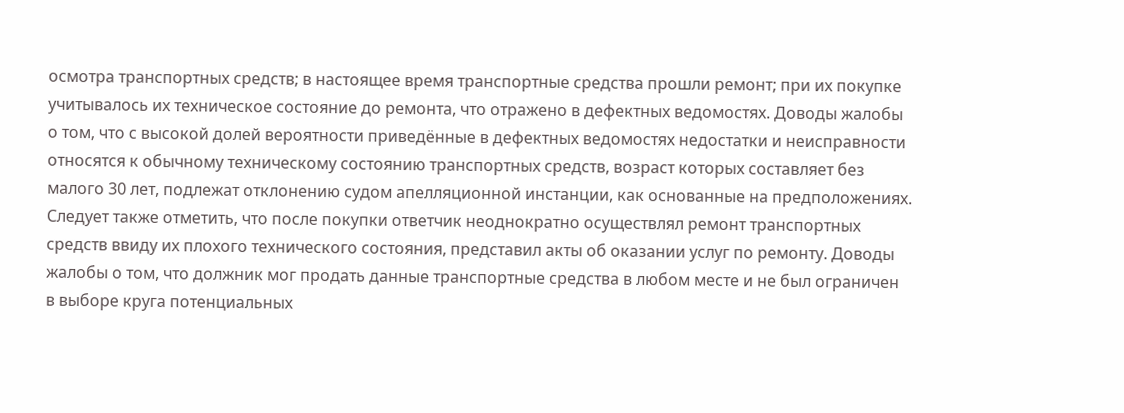осмотра транспортных средств; в настоящее время транспортные средства прошли ремонт; при их покупке учитывалось их техническое состояние до ремонта, что отражено в дефектных ведомостях. Доводы жалобы о том, что с высокой долей вероятности приведённые в дефектных ведомостях недостатки и неисправности относятся к обычному техническому состоянию транспортных средств, возраст которых составляет без малого 30 лет, подлежат отклонению судом апелляционной инстанции, как основанные на предположениях. Следует также отметить, что после покупки ответчик неоднократно осуществлял ремонт транспортных средств ввиду их плохого технического состояния, представил акты об оказании услуг по ремонту. Доводы жалобы о том, что должник мог продать данные транспортные средства в любом месте и не был ограничен в выборе круга потенциальных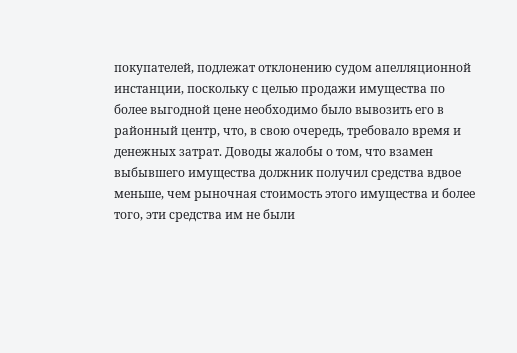покупателей, подлежат отклонению судом апелляционной инстанции, поскольку с целью продажи имущества по более выгодной цене необходимо было вывозить его в районный центр, что, в свою очередь, требовало время и денежных затрат. Доводы жалобы о том, что взамен выбывшего имущества должник получил средства вдвое меньше, чем рыночная стоимость этого имущества и более того, эти средства им не были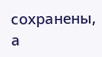сохранены, а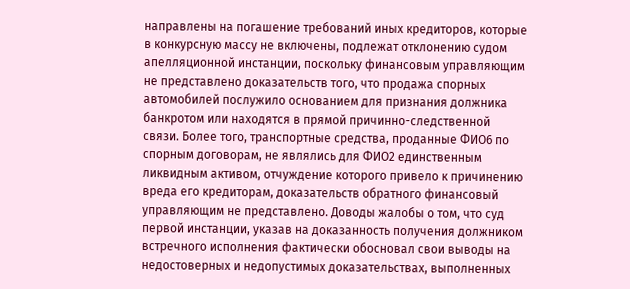направлены на погашение требований иных кредиторов, которые в конкурсную массу не включены, подлежат отклонению судом апелляционной инстанции, поскольку финансовым управляющим не представлено доказательств того, что продажа спорных автомобилей послужило основанием для признания должника банкротом или находятся в прямой причинно-следственной связи. Более того, транспортные средства, проданные ФИО6 по спорным договорам, не являлись для ФИО2 единственным ликвидным активом, отчуждение которого привело к причинению вреда его кредиторам, доказательств обратного финансовый управляющим не представлено. Доводы жалобы о том, что суд первой инстанции, указав на доказанность получения должником встречного исполнения фактически обосновал свои выводы на недостоверных и недопустимых доказательствах, выполненных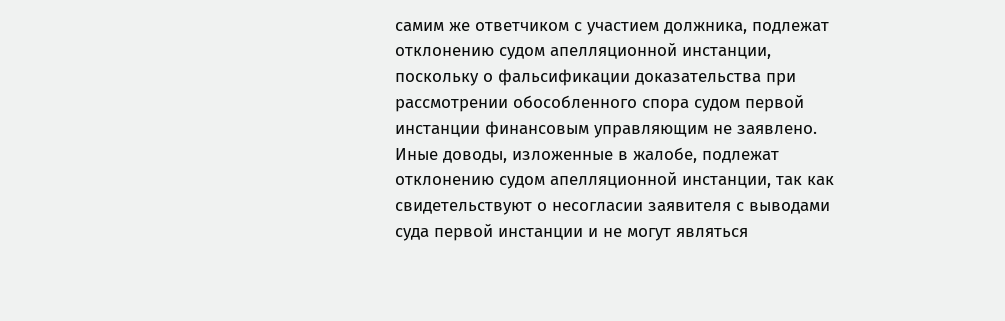самим же ответчиком с участием должника, подлежат отклонению судом апелляционной инстанции, поскольку о фальсификации доказательства при рассмотрении обособленного спора судом первой инстанции финансовым управляющим не заявлено. Иные доводы, изложенные в жалобе, подлежат отклонению судом апелляционной инстанции, так как свидетельствуют о несогласии заявителя с выводами суда первой инстанции и не могут являться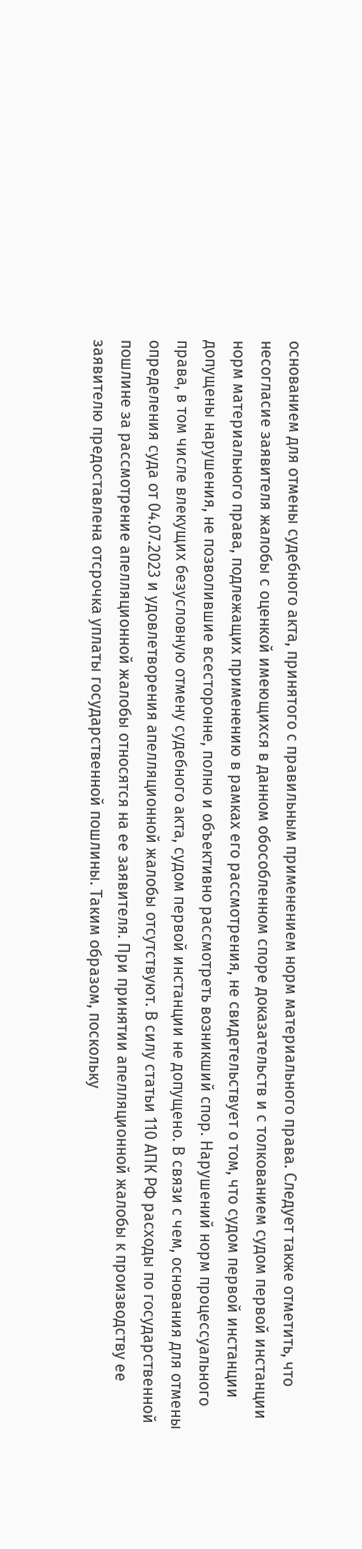основанием для отмены судебного акта, принятого с правильным применением норм материального права. Следует также отметить, что несогласие заявителя жалобы с оценкой имеющихся в данном обособленном споре доказательств и с толкованием судом первой инстанции норм материального права, подлежащих применению в рамках его рассмотрения, не свидетельствует о том, что судом первой инстанции допущены нарушения, не позволившие всесторонне, полно и объективно рассмотреть возникший спор. Нарушений норм процессуального права, в том числе влекущих безусловную отмену судебного акта, судом первой инстанции не допущено. В связи с чем, основания для отмены определения суда от 04.07.2023 и удовлетворения апелляционной жалобы отсутствуют. В силу статьи 110 АПК РФ расходы по государственной пошлине за рассмотрение апелляционной жалобы относятся на ее заявителя. При принятии апелляционной жалобы к производству ее заявителю предоставлена отсрочка уплаты государственной пошлины. Таким образом, поскольку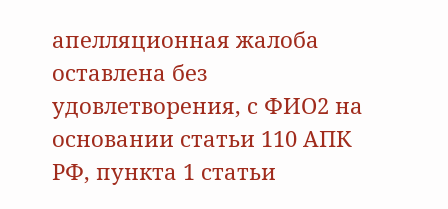апелляционная жалоба оставлена без удовлетворения, с ФИО2 на основании статьи 110 АПК РФ, пункта 1 статьи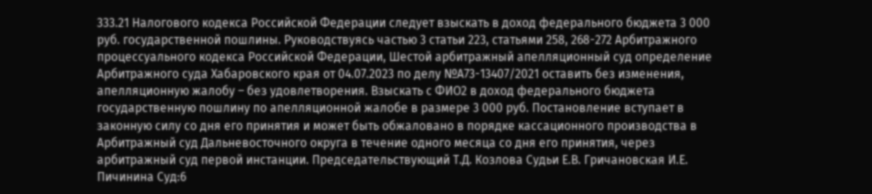333.21 Налогового кодекса Российской Федерации следует взыскать в доход федерального бюджета 3 000 руб. государственной пошлины. Руководствуясь частью 3 статьи 223, статьями 258, 268-272 Арбитражного процессуального кодекса Российской Федерации, Шестой арбитражный апелляционный суд определение Арбитражного суда Хабаровского края от 04.07.2023 по делу №А73-13407/2021 оставить без изменения, апелляционную жалобу – без удовлетворения. Взыскать с ФИО2 в доход федерального бюджета государственную пошлину по апелляционной жалобе в размере 3 000 руб. Постановление вступает в законную силу со дня его принятия и может быть обжаловано в порядке кассационного производства в Арбитражный суд Дальневосточного округа в течение одного месяца со дня его принятия, через арбитражный суд первой инстанции. Председательствующий Т.Д. Козлова Судьи Е.В. Гричановская И.Е. Пичинина Суд:6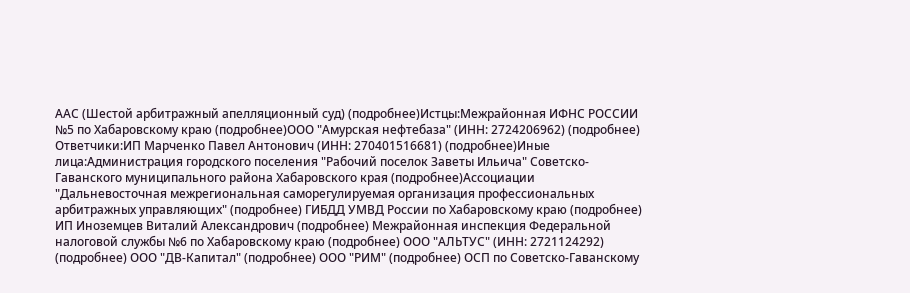ААС (Шестой арбитражный апелляционный суд) (подробнее)Истцы:Межрайонная ИФНС РОССИИ №5 по Хабаровскому краю (подробнее)ООО "Амурская нефтебаза" (ИНН: 2724206962) (подробнее) Ответчики:ИП Марченко Павел Антонович (ИНН: 270401516681) (подробнее)Иные лица:Администрация городского поселения "Рабочий поселок Заветы Ильича" Советско-Гаванского муниципального района Хабаровского края (подробнее)Ассоциации "Дальневосточная межрегиональная саморегулируемая организация профессиональных арбитражных управляющих" (подробнее) ГИБДД УМВД России по Хабаровскому краю (подробнее) ИП Иноземцев Виталий Александрович (подробнее) Межрайонная инспекция Федеральной налоговой службы №6 по Хабаровскому краю (подробнее) ООО "АЛЬТУС" (ИНН: 2721124292) (подробнее) ООО "ДВ-Капитал" (подробнее) ООО "РИМ" (подробнее) ОСП по Советско-Гаванскому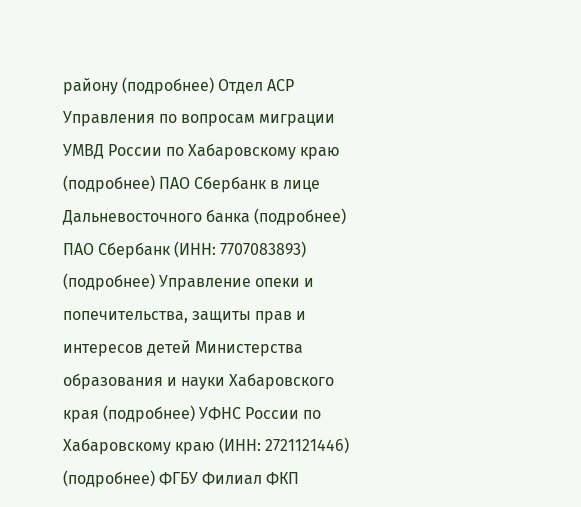району (подробнее) Отдел АСР Управления по вопросам миграции УМВД России по Хабаровскому краю (подробнее) ПАО Сбербанк в лице Дальневосточного банка (подробнее) ПАО Сбербанк (ИНН: 7707083893) (подробнее) Управление опеки и попечительства, защиты прав и интересов детей Министерства образования и науки Хабаровского края (подробнее) УФНС России по Хабаровскому краю (ИНН: 2721121446) (подробнее) ФГБУ Филиал ФКП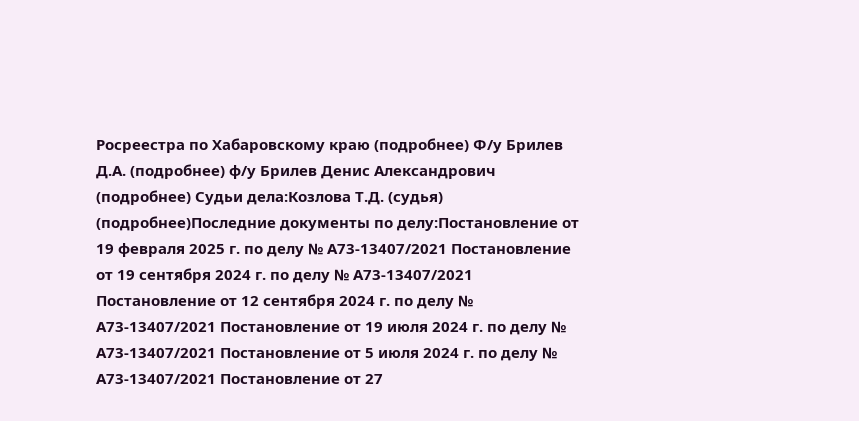Росреестра по Хабаровскому краю (подробнее) Ф/у Брилев Д.А. (подробнее) ф/у Брилев Денис Александрович (подробнее) Судьи дела:Козлова Т.Д. (судья) (подробнее)Последние документы по делу:Постановление от 19 февраля 2025 г. по делу № А73-13407/2021 Постановление от 19 сентября 2024 г. по делу № А73-13407/2021 Постановление от 12 сентября 2024 г. по делу № А73-13407/2021 Постановление от 19 июля 2024 г. по делу № А73-13407/2021 Постановление от 5 июля 2024 г. по делу № А73-13407/2021 Постановление от 27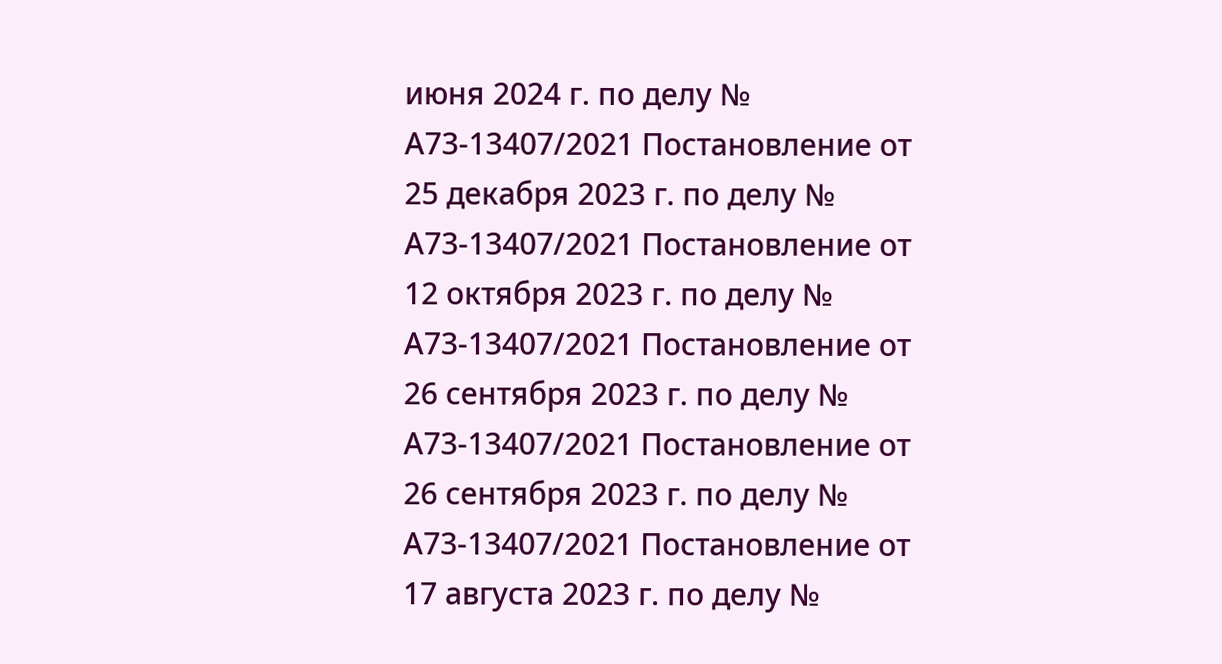июня 2024 г. по делу № А73-13407/2021 Постановление от 25 декабря 2023 г. по делу № А73-13407/2021 Постановление от 12 октября 2023 г. по делу № А73-13407/2021 Постановление от 26 сентября 2023 г. по делу № А73-13407/2021 Постановление от 26 сентября 2023 г. по делу № А73-13407/2021 Постановление от 17 августа 2023 г. по делу №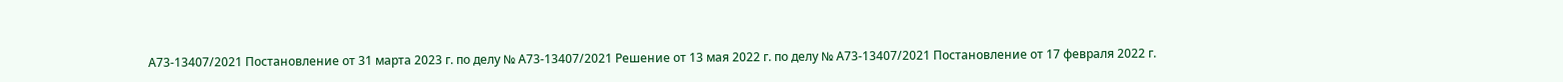А73-13407/2021 Постановление от 31 марта 2023 г. по делу № А73-13407/2021 Решение от 13 мая 2022 г. по делу № А73-13407/2021 Постановление от 17 февраля 2022 г.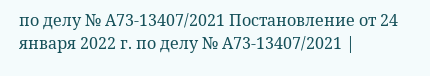по делу № А73-13407/2021 Постановление от 24 января 2022 г. по делу № А73-13407/2021 |